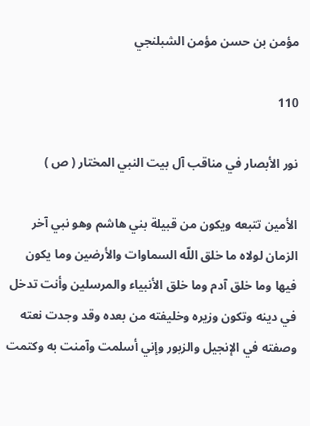مؤمن بن حسن مؤمن الشبلنجي

110

نور الأبصار في مناقب آل بيت النبي المختار ( ص )

الأمين تتبعه ويكون من قبيلة بني هاشم وهو نبي آخر الزمان لولاه ما خلق اللّه السماوات والأرضين وما يكون فيها وما خلق آدم وما خلق الأنبياء والمرسلين وأنت تدخل في دينه وتكون وزيره وخليفته من بعده وقد وجدت نعته وصفته في الإنجيل والزبور وإني أسلمت وآمنت به وكتمت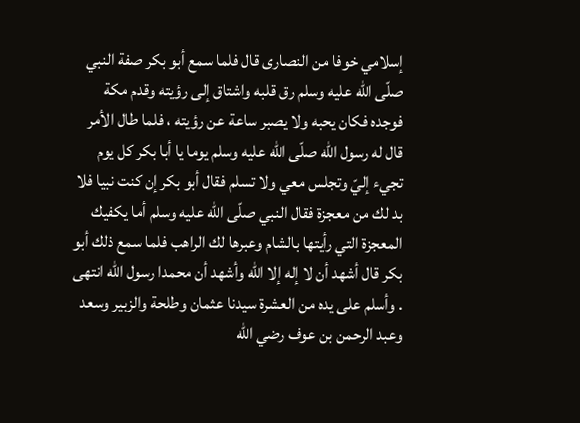إسلامي خوفا من النصارى قال فلما سمع أبو بكر صفة النبي صلّى اللّه عليه وسلم رق قلبه واشتاق إلى رؤيته وقدم مكة فوجده فكان يحبه ولا يصبر ساعة عن رؤيته ، فلما طال الأمر قال له رسول اللّه صلّى اللّه عليه وسلم يوما يا أبا بكر كل يوم تجيء إليّ وتجلس معي ولا تسلم فقال أبو بكر إن كنت نبيا فلا بد لك من معجزة فقال النبي صلّى اللّه عليه وسلم أما يكفيك المعجزة التي رأيتها بالشام وعبرها لك الراهب فلما سمع ذلك أبو بكر قال أشهد أن لا إله إلا اللّه وأشهد أن محمدا رسول اللّه انتهى . وأسلم على يده من العشرة سيدنا عثمان وطلحة والزبير وسعد وعبد الرحمن بن عوف رضي اللّه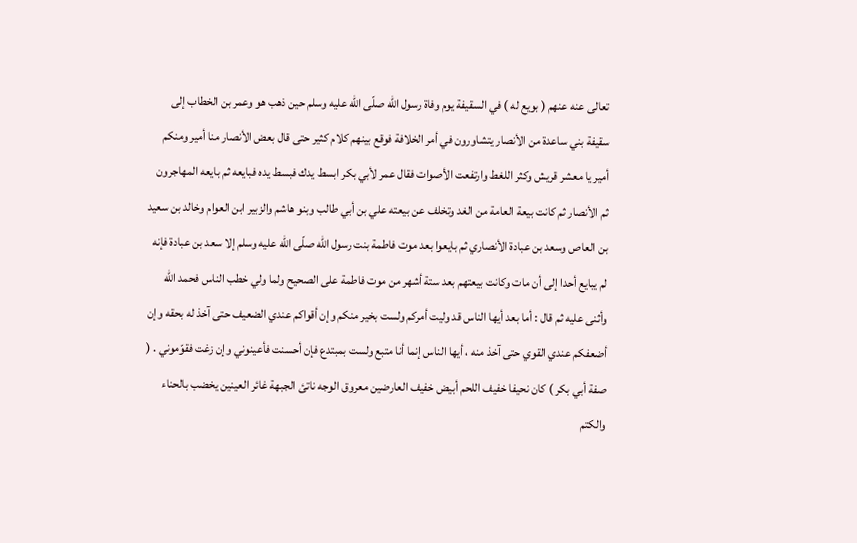تعالى عنه عنهم ( بويع له ) في السقيفة يوم وفاة رسول اللّه صلّى اللّه عليه وسلم حين ذهب هو وعمر بن الخطاب إلى سقيفة بني ساعدة من الأنصار يتشاورون في أمر الخلافة فوقع بينهم كلام كثير حتى قال بعض الأنصار منا أمير ومنكم أمير يا معشر قريش وكثر اللغط وارتفعت الأصوات فقال عمر لأبي بكر ابسط يدك فبسط يده فبايعه ثم بايعه المهاجرون ثم الأنصار ثم كانت بيعة العامة من الغد وتخلف عن بيعته علي بن أبي طالب وبنو هاشم والزبير ابن العوام وخالد بن سعيد بن العاص وسعد بن عبادة الأنصاري ثم بايعوا بعد موت فاطمة بنت رسول اللّه صلّى اللّه عليه وسلم إلا سعد بن عبادة فإنه لم يبايع أحدا إلى أن مات وكانت بيعتهم بعد ستة أشهر من موت فاطمة على الصحيح ولما ولي خطب الناس فحمد اللّه وأثنى عليه ثم قال : أما بعد أيها الناس قد وليت أمركم ولست بخير منكم وإن أقواكم عندي الضعيف حتى آخذ له بحقه وإن أضعفكم عندي القوي حتى آخذ منه ، أيها الناس إنما أنا متبع ولست بمبتدع فإن أحسنت فأعينوني وإن زغت فقوّموني . ( صفة أبي بكر ) كان نحيفا خفيف اللحم أبيض خفيف العارضين معروق الوجه ناتئ الجبهة غائر العينين يخضب بالحناء والكتم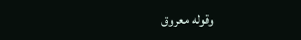وقوله معروق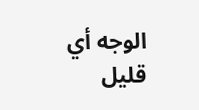الوجه أي قليل